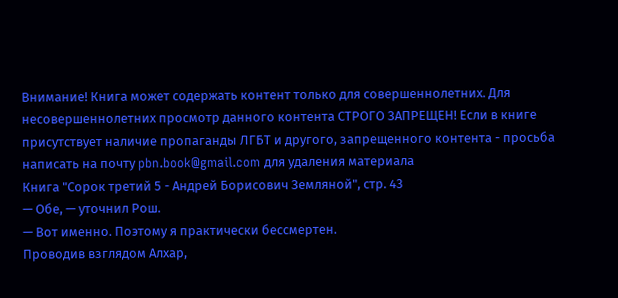Внимание! Книга может содержать контент только для совершеннолетних. Для несовершеннолетних просмотр данного контента СТРОГО ЗАПРЕЩЕН! Если в книге присутствует наличие пропаганды ЛГБТ и другого, запрещенного контента - просьба написать на почту pbn.book@gmail.com для удаления материала
Книга "Сорок третий 5 - Андрей Борисович Земляной", стр. 43
— Обе, — уточнил Рош.
— Вот именно. Поэтому я практически бессмертен.
Проводив взглядом Алхар,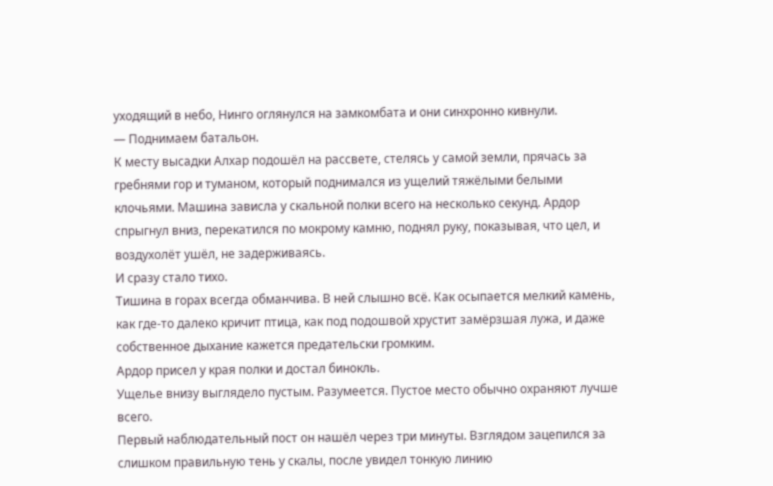уходящий в небо, Нинго оглянулся на замкомбата и они синхронно кивнули.
— Поднимаем батальон.
К месту высадки Алхар подошёл на рассвете, стелясь у самой земли, прячась за гребнями гор и туманом, который поднимался из ущелий тяжёлыми белыми клочьями. Машина зависла у скальной полки всего на несколько секунд. Ардор спрыгнул вниз, перекатился по мокрому камню, поднял руку, показывая, что цел, и воздухолёт ушёл, не задерживаясь.
И сразу стало тихо.
Тишина в горах всегда обманчива. В ней слышно всё. Как осыпается мелкий камень, как где-то далеко кричит птица, как под подошвой хрустит замёрзшая лужа, и даже собственное дыхание кажется предательски громким.
Ардор присел у края полки и достал бинокль.
Ущелье внизу выглядело пустым. Разумеется. Пустое место обычно охраняют лучше всего.
Первый наблюдательный пост он нашёл через три минуты. Взглядом зацепился за слишком правильную тень у скалы, после увидел тонкую линию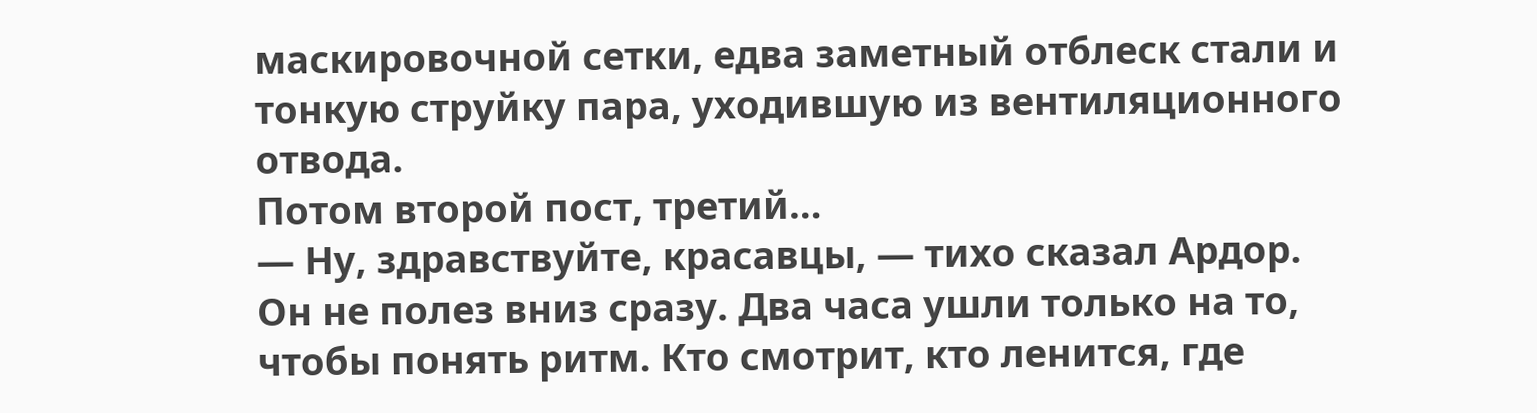маскировочной сетки, едва заметный отблеск стали и тонкую струйку пара, уходившую из вентиляционного отвода.
Потом второй пост, третий…
— Ну, здравствуйте, красавцы, — тихо сказал Ардор.
Он не полез вниз сразу. Два часа ушли только на то, чтобы понять ритм. Кто смотрит, кто ленится, где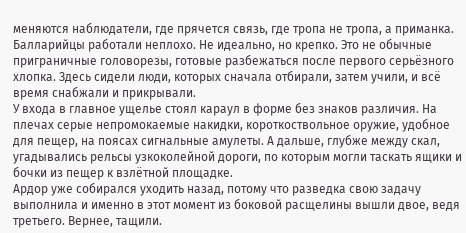меняются наблюдатели, где прячется связь, где тропа не тропа, а приманка. Балларийцы работали неплохо. Не идеально, но крепко. Это не обычные приграничные головорезы, готовые разбежаться после первого серьёзного хлопка. Здесь сидели люди, которых сначала отбирали, затем учили, и всё время снабжали и прикрывали.
У входа в главное ущелье стоял караул в форме без знаков различия. На плечах серые непромокаемые накидки, короткоствольное оружие, удобное для пещер, на поясах сигнальные амулеты. А дальше, глубже между скал, угадывались рельсы узкоколейной дороги, по которым могли таскать ящики и бочки из пещер к взлётной площадке.
Ардор уже собирался уходить назад, потому что разведка свою задачу выполнила и именно в этот момент из боковой расщелины вышли двое, ведя третьего. Вернее, тащили.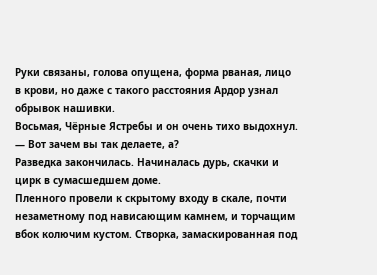Руки связаны, голова опущена, форма рваная, лицо в крови, но даже с такого расстояния Ардор узнал обрывок нашивки.
Восьмая, Чёрные Ястребы и он очень тихо выдохнул.
— Вот зачем вы так делаете, а?
Разведка закончилась. Начиналась дурь, скачки и цирк в сумасшедшем доме.
Пленного провели к скрытому входу в скале, почти незаметному под нависающим камнем, и торчащим вбок колючим кустом. Створка, замаскированная под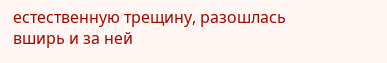естественную трещину, разошлась вширь и за ней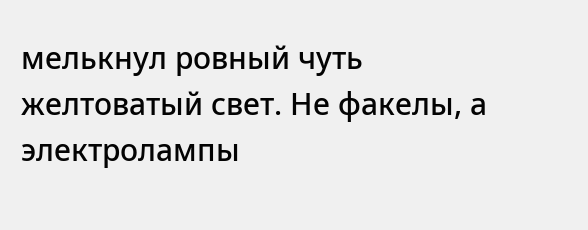мелькнул ровный чуть желтоватый свет. Не факелы, а электролампы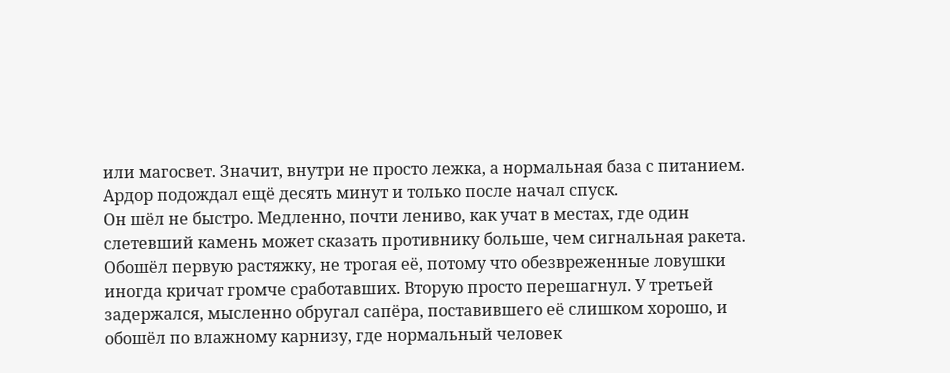или магосвет. Значит, внутри не просто лежка, а нормальная база с питанием.
Ардор подождал ещё десять минут и только после начал спуск.
Он шёл не быстро. Медленно, почти лениво, как учат в местах, где один слетевший камень может сказать противнику больше, чем сигнальная ракета. Обошёл первую растяжку, не трогая её, потому что обезвреженные ловушки иногда кричат громче сработавших. Вторую просто перешагнул. У третьей задержался, мысленно обругал сапёра, поставившего её слишком хорошо, и обошёл по влажному карнизу, где нормальный человек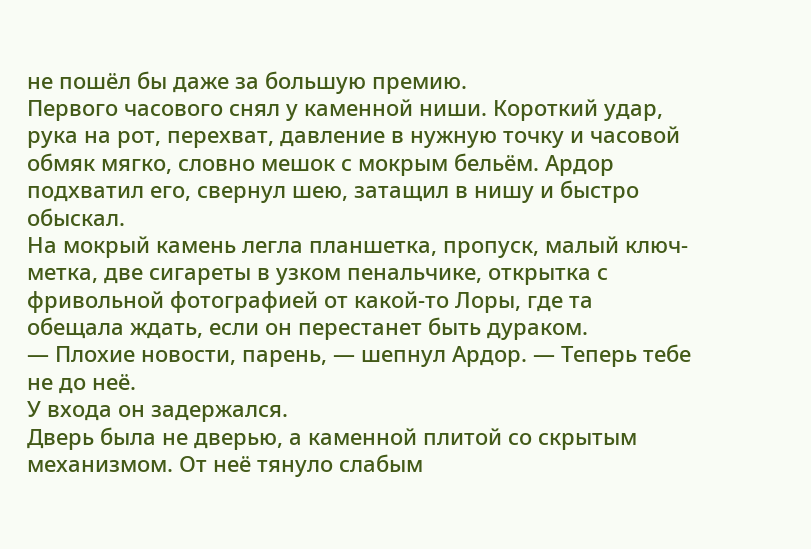не пошёл бы даже за большую премию.
Первого часового снял у каменной ниши. Короткий удар, рука на рот, перехват, давление в нужную точку и часовой обмяк мягко, словно мешок с мокрым бельём. Ардор подхватил его, свернул шею, затащил в нишу и быстро обыскал.
На мокрый камень легла планшетка, пропуск, малый ключ-метка, две сигареты в узком пенальчике, открытка с фривольной фотографией от какой-то Лоры, где та обещала ждать, если он перестанет быть дураком.
— Плохие новости, парень, — шепнул Ардор. — Теперь тебе не до неё.
У входа он задержался.
Дверь была не дверью, а каменной плитой со скрытым механизмом. От неё тянуло слабым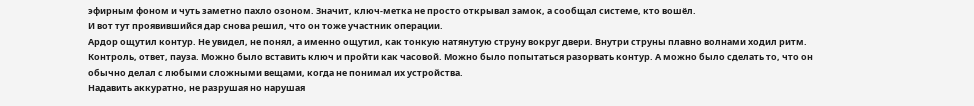эфирным фоном и чуть заметно пахло озоном. Значит, ключ-метка не просто открывал замок, а сообщал системе, кто вошёл.
И вот тут проявившийся дар снова решил, что он тоже участник операции.
Ардор ощутил контур. Не увидел, не понял, а именно ощутил, как тонкую натянутую струну вокруг двери. Внутри струны плавно волнами ходил ритм. Контроль, ответ, пауза. Можно было вставить ключ и пройти как часовой. Можно было попытаться разорвать контур. А можно было сделать то, что он обычно делал с любыми сложными вещами, когда не понимал их устройства.
Надавить аккуратно, не разрушая но нарушая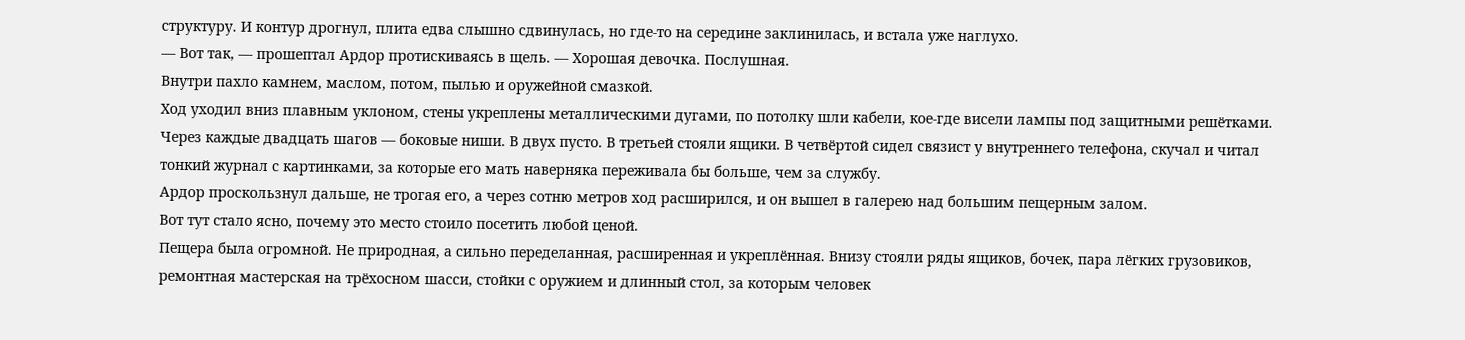структуру. И контур дрогнул, плита едва слышно сдвинулась, но где-то на середине заклинилась, и встала уже наглухо.
— Вот так, — прошептал Ардор протискиваясь в щель. — Хорошая девочка. Послушная.
Внутри пахло камнем, маслом, потом, пылью и оружейной смазкой.
Ход уходил вниз плавным уклоном, стены укреплены металлическими дугами, по потолку шли кабели, кое-где висели лампы под защитными решётками. Через каждые двадцать шагов — боковые ниши. В двух пусто. В третьей стояли ящики. В четвёртой сидел связист у внутреннего телефона, скучал и читал тонкий журнал с картинками, за которые его мать наверняка переживала бы больше, чем за службу.
Ардор проскользнул дальше, не трогая его, а через сотню метров ход расширился, и он вышел в галерею над большим пещерным залом.
Вот тут стало ясно, почему это место стоило посетить любой ценой.
Пещера была огромной. Не природная, а сильно переделанная, расширенная и укреплённая. Внизу стояли ряды ящиков, бочек, пара лёгких грузовиков, ремонтная мастерская на трёхосном шасси, стойки с оружием и длинный стол, за которым человек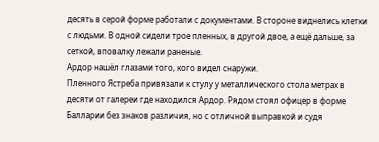десять в серой форме работали с документами. В стороне виднелись клетки с людьми. В одной сидели трое пленных, в другой двое, а ещё дальше, за сеткой, вповалку лежали раненые.
Ардор нашёл глазами того, кого видел снаружи.
Пленного Ястреба привязали к стулу у металлического стола метрах в десяти от галереи где находился Ардор. Рядом стоял офицер в форме Балларии без знаков различия, но с отличной выправкой и судя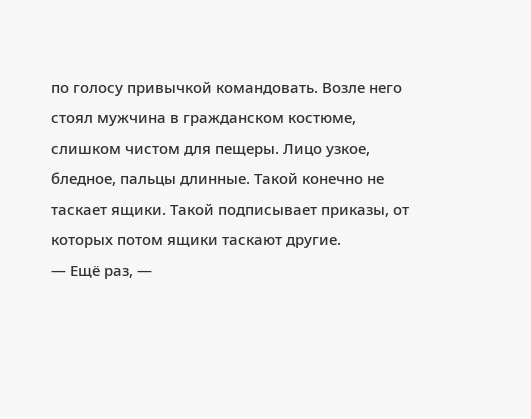по голосу привычкой командовать. Возле него стоял мужчина в гражданском костюме, слишком чистом для пещеры. Лицо узкое, бледное, пальцы длинные. Такой конечно не таскает ящики. Такой подписывает приказы, от которых потом ящики таскают другие.
— Ещё раз, —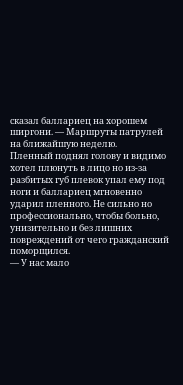сказал баллариец на хорошем ширгони. — Маршруты патрулей на ближайшую неделю.
Пленный поднял голову и видимо хотел плюнуть в лицо но из-за разбитых губ плевок упал ему под ноги и баллариец мгновенно ударил пленного. Не сильно но профессионально, чтобы больно, унизительно и без лишних повреждений от чего гражданский поморщился.
— У нас мало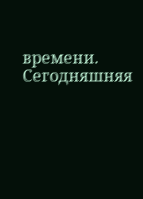времени. Сегодняшняя